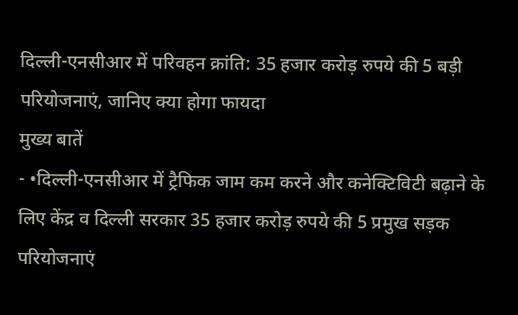दिल्ली-एनसीआर में परिवहन क्रांति: 35 हजार करोड़ रुपये की 5 बड़ी परियोजनाएं, जानिए क्या होगा फायदा
मुख्य बातें
- •दिल्ली-एनसीआर में ट्रैफिक जाम कम करने और कनेक्टिविटी बढ़ाने के लिए केंद्र व दिल्ली सरकार 35 हजार करोड़ रुपये की 5 प्रमुख सड़क परियोजनाएं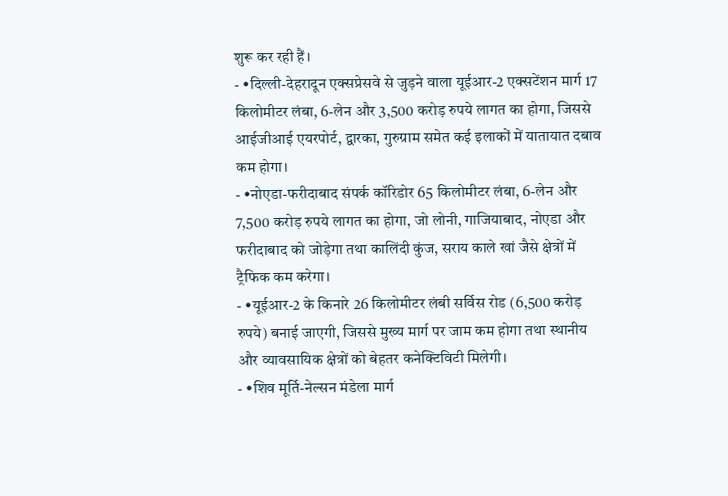शुरू कर रही हैं।
- •दिल्ली-देहरादून एक्सप्रेसवे से जुड़ने वाला यूईआर-2 एक्सटेंशन मार्ग 17 किलोमीटर लंबा, 6-लेन और 3,500 करोड़ रुपये लागत का होगा, जिससे आईजीआई एयरपोर्ट, द्वारका, गुरुग्राम समेत कई इलाकों में यातायात दबाव कम होगा।
- •नोएडा-फरीदाबाद संपर्क कॉरिडोर 65 किलोमीटर लंबा, 6-लेन और 7,500 करोड़ रुपये लागत का होगा, जो लोनी, गाजियाबाद, नोएडा और फरीदाबाद को जोड़ेगा तथा कालिंदी कुंज, सराय काले खां जैसे क्षेत्रों में ट्रैफिक कम करेगा।
- •यूईआर-2 के किनारे 26 किलोमीटर लंबी सर्विस रोड (6,500 करोड़ रुपये) बनाई जाएगी, जिससे मुख्य मार्ग पर जाम कम होगा तथा स्थानीय और व्यावसायिक क्षेत्रों को बेहतर कनेक्टिविटी मिलेगी।
- •शिव मूर्ति-नेल्सन मंडेला मार्ग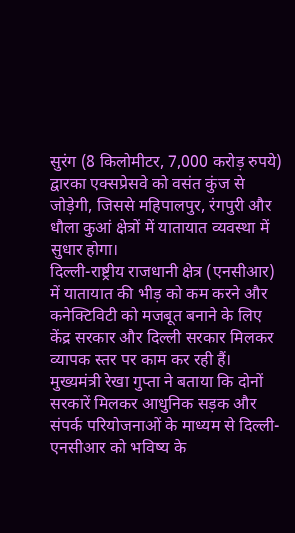सुरंग (8 किलोमीटर, 7,000 करोड़ रुपये) द्वारका एक्सप्रेसवे को वसंत कुंज से जोड़ेगी, जिससे महिपालपुर, रंगपुरी और धौला कुआं क्षेत्रों में यातायात व्यवस्था में सुधार होगा।
दिल्ली-राष्ट्रीय राजधानी क्षेत्र (एनसीआर) में यातायात की भीड़ को कम करने और कनेक्टिविटी को मजबूत बनाने के लिए केंद्र सरकार और दिल्ली सरकार मिलकर व्यापक स्तर पर काम कर रही हैं। मुख्यमंत्री रेखा गुप्ता ने बताया कि दोनों सरकारें मिलकर आधुनिक सड़क और संपर्क परियोजनाओं के माध्यम से दिल्ली-एनसीआर को भविष्य के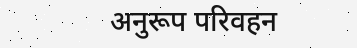अनुरूप परिवहन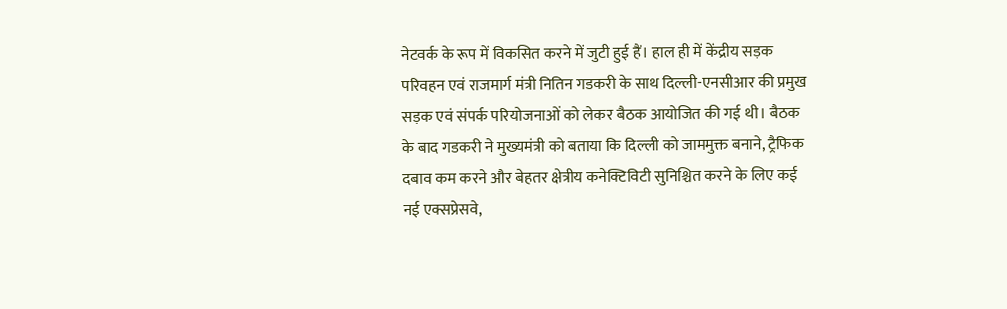नेटवर्क के रूप में विकसित करने में जुटी हुई हैं। हाल ही में केंद्रीय सड़क परिवहन एवं राजमार्ग मंत्री नितिन गडकरी के साथ दिल्ली-एनसीआर की प्रमुख सड़क एवं संपर्क परियोजनाओं को लेकर बैठक आयोजित की गई थी। बैठक के बाद गडकरी ने मुख्यमंत्री को बताया कि दिल्ली को जाममुक्त बनाने, ट्रैफिक दबाव कम करने और बेहतर क्षेत्रीय कनेक्टिविटी सुनिश्चित करने के लिए कई नई एक्सप्रेसवे,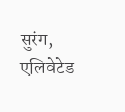सुरंग, एलिवेटेड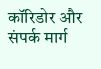कॉरिडोर और संपर्क मार्ग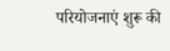परियोजनाएं शुरू की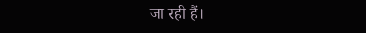जा रही हैं।